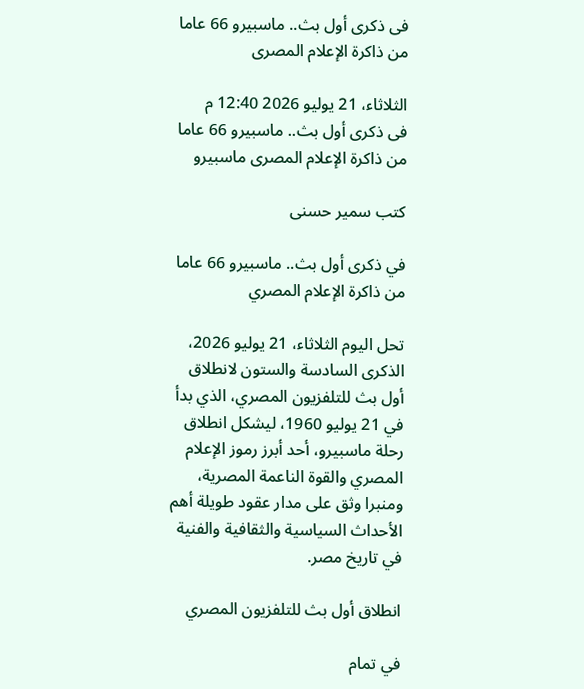فى ذكرى أول بث.. ماسبيرو 66 عاما من ذاكرة الإعلام المصرى

الثلاثاء، 21 يوليو 2026 12:40 م
فى ذكرى أول بث.. ماسبيرو 66 عاما من ذاكرة الإعلام المصرى ماسبيرو

كتب سمير حسنى

في ذكرى أول بث.. ماسبيرو 66 عاما من ذاكرة الإعلام المصري

تحل اليوم الثلاثاء، 21 يوليو 2026، الذكرى السادسة والستون لانطلاق أول بث للتلفزيون المصري، الذي بدأ في 21 يوليو 1960، ليشكل انطلاق رحلة ماسبيرو، أحد أبرز رموز الإعلام المصري والقوة الناعمة المصرية، ومنبرا وثق على مدار عقود طويلة أهم الأحداث السياسية والثقافية والفنية في تاريخ مصر.

انطلاق أول بث للتلفزيون المصري

في تمام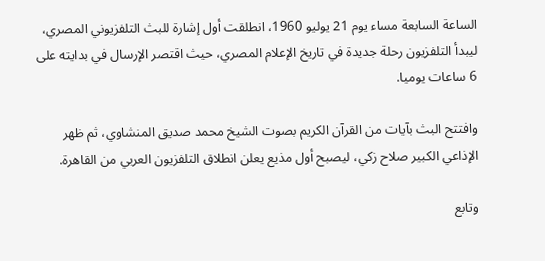الساعة السابعة مساء يوم 21 يوليو 1960، انطلقت أول إشارة للبث التلفزيوني المصري، ليبدأ التلفزيون رحلة جديدة في تاريخ الإعلام المصري، حيث اقتصر الإرسال في بدايته على 6 ساعات يوميا.

وافتتح البث بآيات من القرآن الكريم بصوت الشيخ محمد صديق المنشاوي، ثم ظهر الإذاعي الكبير صلاح زكي، ليصبح أول مذيع يعلن انطلاق التلفزيون العربي من القاهرة.

وتابع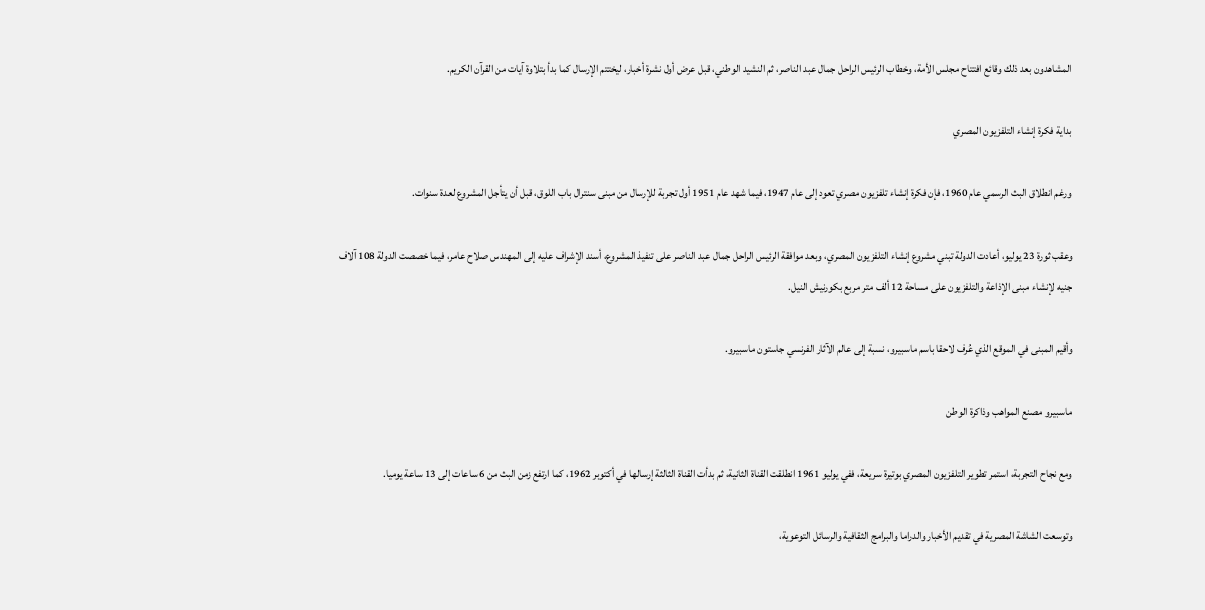المشاهدون بعد ذلك وقائع افتتاح مجلس الأمة، وخطاب الرئيس الراحل جمال عبد الناصر، ثم النشيد الوطني، قبل عرض أول نشرة أخبار، ليختتم الإرسال كما بدأ بتلاوة آيات من القرآن الكريم.

بداية فكرة إنشاء التلفزيون المصري

ورغم انطلاق البث الرسمي عام 1960، فإن فكرة إنشاء تلفزيون مصري تعود إلى عام 1947، فيما شهد عام 1951 أول تجربة للإرسال من مبنى سنترال باب اللوق، قبل أن يتأجل المشروع لعدة سنوات.

وعقب ثورة 23 يوليو، أعادت الدولة تبني مشروع إنشاء التلفزيون المصري، وبعد موافقة الرئيس الراحل جمال عبد الناصر على تنفيذ المشروع، أسند الإشراف عليه إلى المهندس صلاح عامر، فيما خصصت الدولة 108 آلاف جنيه لإنشاء مبنى الإذاعة والتلفزيون على مساحة 12 ألف متر مربع بكورنيش النيل.

وأقيم المبنى في الموقع الذي عُرف لاحقا باسم ماسبيرو، نسبة إلى عالم الآثار الفرنسي جاستون ماسبيرو.

ماسبيرو مصنع المواهب وذاكرة الوطن

ومع نجاح التجربة، استمر تطوير التلفزيون المصري بوتيرة سريعة، ففي يوليو 1961 انطلقت القناة الثانية، ثم بدأت القناة الثالثة إرسالها في أكتوبر 1962، كما ارتفع زمن البث من 6 ساعات إلى 13 ساعة يوميا.

وتوسعت الشاشة المصرية في تقديم الأخبار والدراما والبرامج الثقافية والرسائل التوعوية،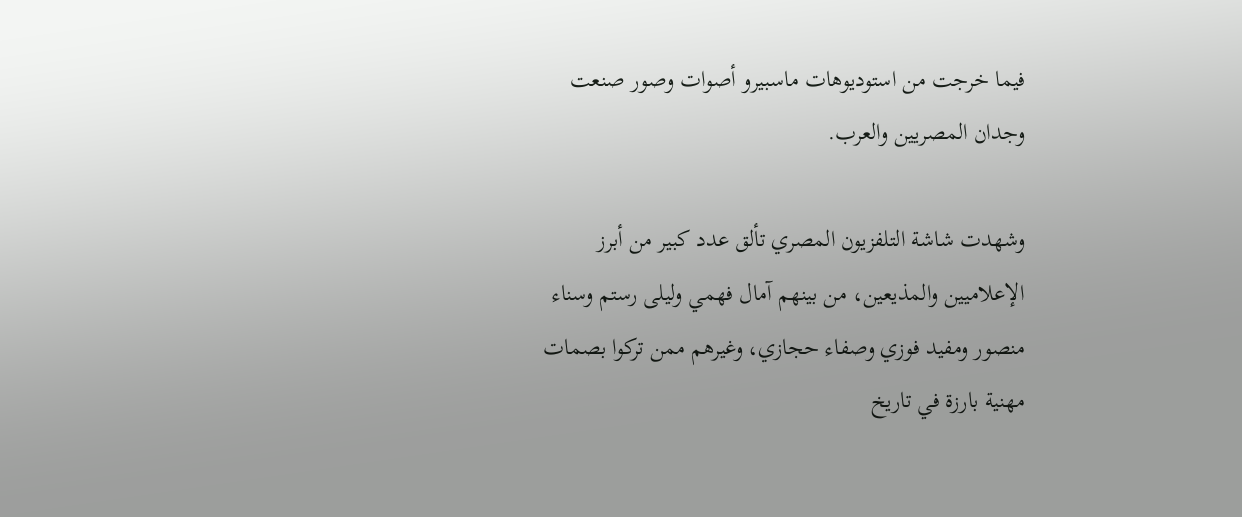فيما خرجت من استوديوهات ماسبيرو أصوات وصور صنعت وجدان المصريين والعرب.

وشهدت شاشة التلفزيون المصري تألق عدد كبير من أبرز الإعلاميين والمذيعين، من بينهم آمال فهمي وليلى رستم وسناء منصور ومفيد فوزي وصفاء حجازي، وغيرهم ممن تركوا بصمات مهنية بارزة في تاريخ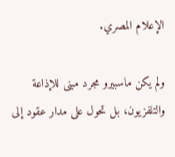الإعلام المصري.

ولم يكن ماسبيرو مجرد مبنى للإذاعة والتلفزيون، بل تحول على مدار عقود إلى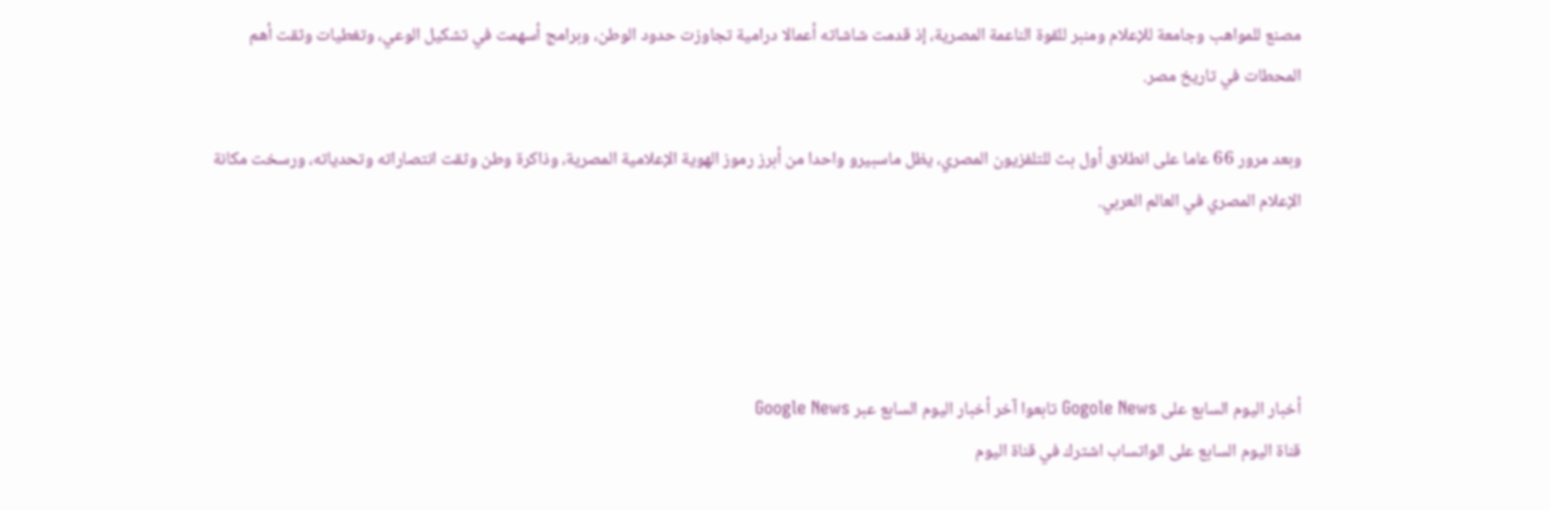مصنع للمواهب وجامعة للإعلام ومنبر للقوة الناعمة المصرية، إذ قدمت شاشاته أعمالا درامية تجاوزت حدود الوطن، وبرامج أسهمت في تشكيل الوعي، وتغطيات وثقت أهم المحطات في تاريخ مصر.

وبعد مرور 66 عاما على انطلاق أول بث للتلفزيون المصري، يظل ماسبيرو واحدا من أبرز رموز الهوية الإعلامية المصرية، وذاكرة وطن وثقت انتصاراته وتحدياته، ورسخت مكانة الإعلام المصري في العالم العربي.




أخبار اليوم السابع على Gogole News تابعوا آخر أخبار اليوم السابع عبر Google News
قناة اليوم السابع على الواتساب اشترك في قناة اليوم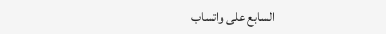السابع على واتساب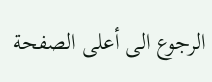الرجوع الى أعلى الصفحة